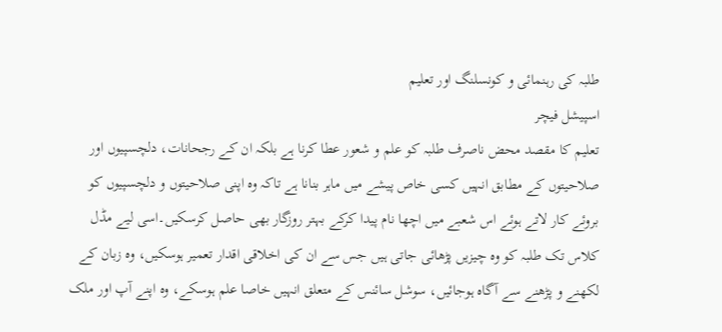طلبہ کی رہنمائی و کونسلنگ اور تعلیم
اسپیشل فیچر
تعلیم کا مقصد محض ناصرف طلبہ کو علم و شعور عطا کرنا ہے بلکہ ان کے رجحانات، دلچسپیوں اور صلاحیتوں کے مطابق انہیں کسی خاص پیشے میں ماہر بنانا ہے تاکہ وہ اپنی صلاحیتوں و دلچسپیوں کو بروئے کار لاتے ہوئے اس شعبے میں اچھا نام پیدا کرکے بہتر روزگار بھی حاصل کرسکیں۔اسی لیے مڈل کلاس تک طلبہ کو وہ چیزیں پڑھائی جاتی ہیں جس سے ان کی اخلاقی اقدار تعمیر ہوسکیں، وہ زبان کے لکھنے و پڑھنے سے آگاہ ہوجائیں، سوشل سائنس کے متعلق انہیں خاصا علم ہوسکے، وہ اپنے آپ اور ملک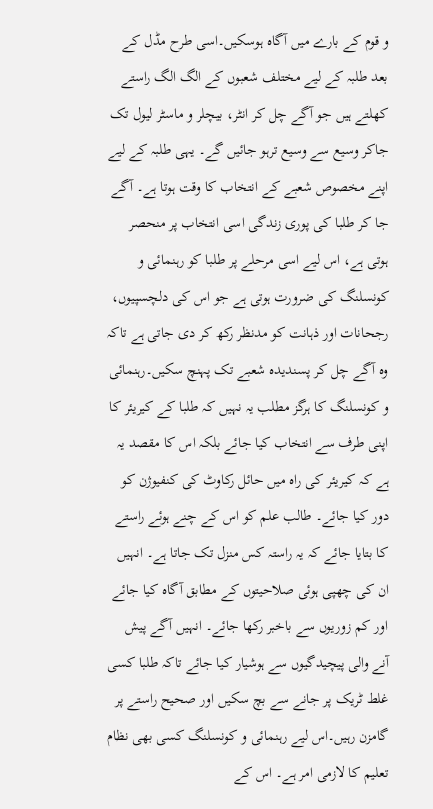و قوم کے بارے میں آگاہ ہوسکیں۔اسی طرح مڈل کے بعد طلبہ کے لیے مختلف شعبوں کے الگ الگ راستے کھلتے ہیں جو آگے چل کر انٹر، بیچلر و ماسٹر لیول تک جاکر وسیع سے وسیع ترہو جائیں گے۔ یہی طلبہ کے لیے اپنے مخصوص شعبے کے انتخاب کا وقت ہوتا ہے۔ آگے جا کر طلبا کی پوری زندگی اسی انتخاب پر منحصر ہوتی ہے، اس لیے اسی مرحلے پر طلبا کو رہنمائی و کونسلنگ کی ضرورت ہوتی ہے جو اس کی دلچسپیوں، رجحانات اور ذہانت کو مدنظر رکھ کر دی جاتی ہے تاکہ وہ آگے چل کر پسندیدہ شعبے تک پہنچ سکیں۔رہنمائی و کونسلنگ کا ہرگز مطلب یہ نہیں کہ طلبا کے کیریئر کا اپنی طرف سے انتخاب کیا جائے بلکہ اس کا مقصد یہ ہے کہ کیریئر کی راہ میں حائل رکاوٹ کی کنفیوژن کو دور کیا جائے۔ طالب علم کو اس کے چنے ہوئے راستے کا بتایا جائے کہ یہ راستہ کس منزل تک جاتا ہے۔ انہیں ان کی چھپی ہوئی صلاحیتوں کے مطابق آگاہ کیا جائے اور کم زوریوں سے باخبر رکھا جائے۔ انہیں آگے پیش آنے والی پیچیدگیوں سے ہوشیار کیا جائے تاکہ طلبا کسی غلط ٹریک پر جانے سے بچ سکیں اور صحیح راستے پر گامزن رہیں۔اس لیے رہنمائی و کونسلنگ کسی بھی نظام تعلیم کا لازمی امر ہے۔ اس کے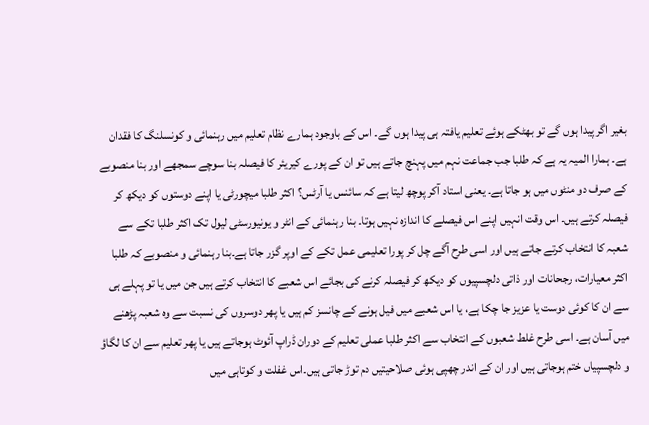بغیر اگر پیدا ہوں گے تو بھٹکے ہوئے تعلیم یافتہ ہی پیدا ہوں گے۔ اس کے باوجود ہمارے نظام تعلیم میں رہنمائی و کونسلنگ کا فقدان ہے۔ ہمارا المیہ یہ ہے کہ طلبا جب جماعت نہم میں پہنچ جاتے ہیں تو ان کے پورے کیریئر کا فیصلہ بنا سوچے سمجھے اور بنا منصوبے کے صرف دو منٹوں میں ہو جاتا ہے۔ یعنی استاد آکر پوچھ لیتا ہے کہ سائنس یا آرٹس؟ اکثر طلبا میچورٹی یا اپنے دوستوں کو دیکھ کر فیصلہ کرتے ہیں۔ اس وقت انہیں اپنے اس فیصلے کا اندازہ نہیں ہوتا۔ بنا رہنمائی کے انٹر و یونیورسٹی لیول تک اکثر طلبا تکے سے شعبہ کا انتخاب کرتے جاتے ہیں اور اسی طرح آگے چل کر پورا تعلیمی عمل تکے کے اوپر گزر جاتا ہے۔بنا رہنمائی و منصوبے کہ طلبا اکثر معیارات، رجحانات اور ذاتی دلچسپیوں کو دیکھ کر فیصلہ کرنے کی بجائے اس شعبے کا انتخاب کرتے ہیں جن میں یا تو پہلے ہی سے ان کا کوئی دوست یا عزیز جا چکا ہے، یا اس شعبے میں فیل ہونے کے چانسز کم ہیں یا پھر دوسروں کی نسبت سے وہ شعبہ پڑھنے میں آسان ہے۔ اسی طرح غلط شعبوں کے انتخاب سے اکثر طلبا عملی تعلیم کے دوران ڈراپ آئوٹ ہوجاتے ہیں یا پھر تعلیم سے ان کا لگاؤ و دلچسپیاں ختم ہوجاتی ہیں اور ان کے اندر چھپی ہوئی صلاحیتیں دم توڑ جاتی ہیں۔اس غفلت و کوتاہی میں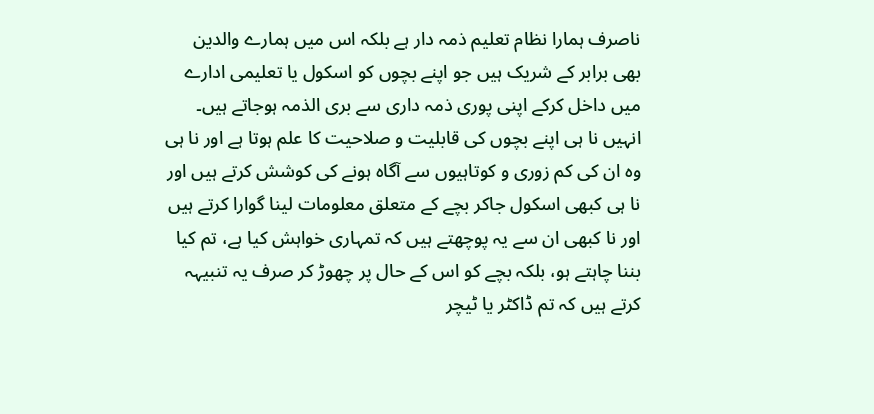ناصرف ہمارا نظام تعلیم ذمہ دار ہے بلکہ اس میں ہمارے والدین بھی برابر کے شریک ہیں جو اپنے بچوں کو اسکول یا تعلیمی ادارے میں داخل کرکے اپنی پوری ذمہ داری سے بری الذمہ ہوجاتے ہیں۔ انہیں نا ہی اپنے بچوں کی قابلیت و صلاحیت کا علم ہوتا ہے اور نا ہی وہ ان کی کم زوری و کوتاہیوں سے آگاہ ہونے کی کوشش کرتے ہیں اور نا ہی کبھی اسکول جاکر بچے کے متعلق معلومات لینا گوارا کرتے ہیں اور نا کبھی ان سے یہ پوچھتے ہیں کہ تمہاری خواہش کیا ہے، تم کیا بننا چاہتے ہو، بلکہ بچے کو اس کے حال پر چھوڑ کر صرف یہ تنبیہہ کرتے ہیں کہ تم ڈاکٹر یا ٹیچر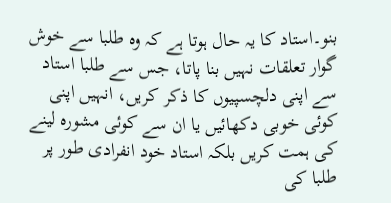بنو۔استاد کا یہ حال ہوتا ہے کہ وہ طلبا سے خوش گوار تعلقات نہیں بنا پاتا، جس سے طلبا استاد سے اپنی دلچسپیوں کا ذکر کریں، انہیں اپنی کوئی خوبی دکھائیں یا ان سے کوئی مشورہ لینے کی ہمت کریں بلکہ استاد خود انفرادی طور پر طلبا کی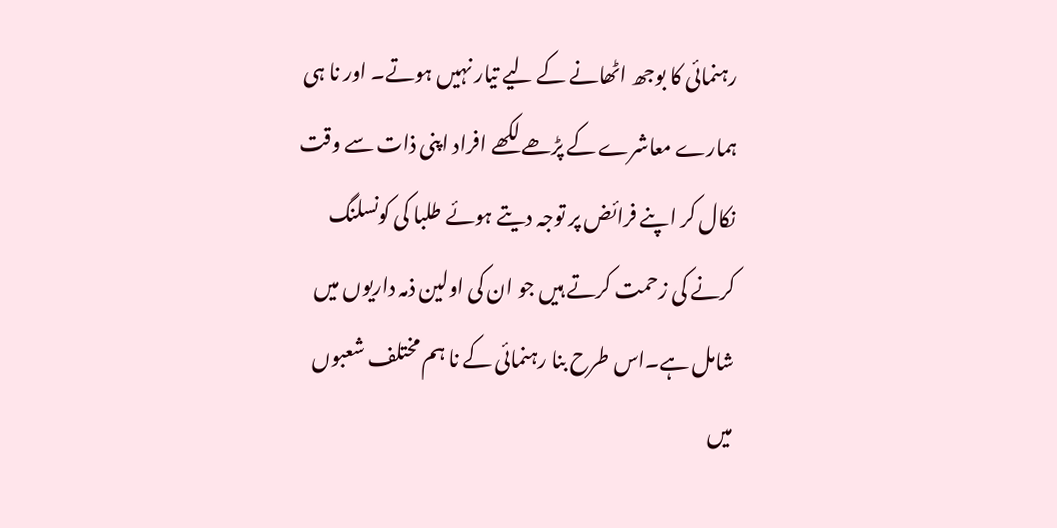رہنمائی کا بوجھ اٹھانے کے لیے تیار نہیں ہوتے۔ اور نا ہی ہمارے معاشرے کے پڑھے لکھے افراد اپنی ذات سے وقت نکال کر اپنے فرائض پر توجہ دیتے ہوئے طلبا کی کونسلنگ کرنے کی زحمت کرتے ہیں جو ان کی اولین ذمہ داریوں میں شامل ہے۔اس طرح بنا رہنمائی کے نا ہم مختلف شعبوں میں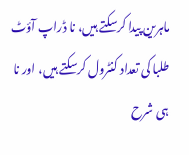ماہرین پیدا کرسکتے ہیں، نا ڈراپ آؤٹ طلبا کی تعداد کنٹرول کرسکتے ہیں، اور نا ہی شرح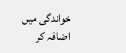خواندگی میں اضافہ کر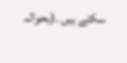سکتے ہیں ۔(بحوالہ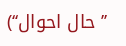’’حال احوال‘‘)